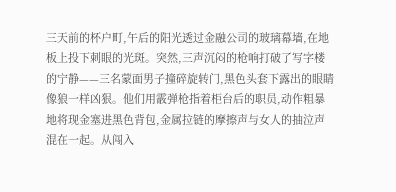三天前的杯户町,午后的阳光透过金融公司的玻璃幕墙,在地板上投下刺眼的光斑。突然,三声沉闷的枪响打破了写字楼的宁静——三名蒙面男子撞碎旋转门,黑色头套下露出的眼睛像狼一样凶狠。他们用霰弹枪指着柜台后的职员,动作粗暴地将现金塞进黑色背包,金属拉链的摩擦声与女人的抽泣声混在一起。从闯入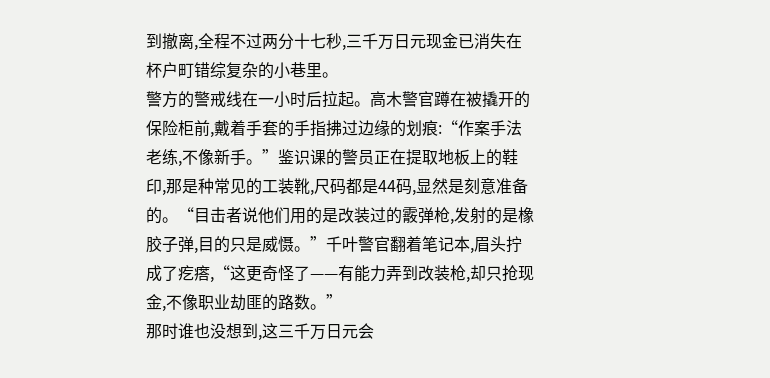到撤离,全程不过两分十七秒,三千万日元现金已消失在杯户町错综复杂的小巷里。
警方的警戒线在一小时后拉起。高木警官蹲在被撬开的保险柜前,戴着手套的手指拂过边缘的划痕:“作案手法老练,不像新手。”鉴识课的警员正在提取地板上的鞋印,那是种常见的工装靴,尺码都是44码,显然是刻意准备的。“目击者说他们用的是改装过的霰弹枪,发射的是橡胶子弹,目的只是威慑。”千叶警官翻着笔记本,眉头拧成了疙瘩,“这更奇怪了——有能力弄到改装枪,却只抢现金,不像职业劫匪的路数。”
那时谁也没想到,这三千万日元会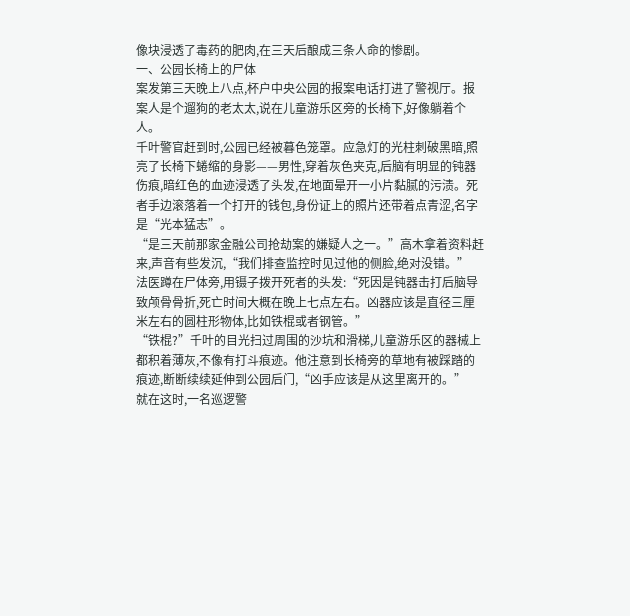像块浸透了毒药的肥肉,在三天后酿成三条人命的惨剧。
一、公园长椅上的尸体
案发第三天晚上八点,杯户中央公园的报案电话打进了警视厅。报案人是个遛狗的老太太,说在儿童游乐区旁的长椅下,好像躺着个人。
千叶警官赶到时,公园已经被暮色笼罩。应急灯的光柱刺破黑暗,照亮了长椅下蜷缩的身影——男性,穿着灰色夹克,后脑有明显的钝器伤痕,暗红色的血迹浸透了头发,在地面晕开一小片黏腻的污渍。死者手边滚落着一个打开的钱包,身份证上的照片还带着点青涩,名字是“光本猛志”。
“是三天前那家金融公司抢劫案的嫌疑人之一。”高木拿着资料赶来,声音有些发沉,“我们排查监控时见过他的侧脸,绝对没错。”
法医蹲在尸体旁,用镊子拨开死者的头发:“死因是钝器击打后脑导致颅骨骨折,死亡时间大概在晚上七点左右。凶器应该是直径三厘米左右的圆柱形物体,比如铁棍或者钢管。”
“铁棍?”千叶的目光扫过周围的沙坑和滑梯,儿童游乐区的器械上都积着薄灰,不像有打斗痕迹。他注意到长椅旁的草地有被踩踏的痕迹,断断续续延伸到公园后门,“凶手应该是从这里离开的。”
就在这时,一名巡逻警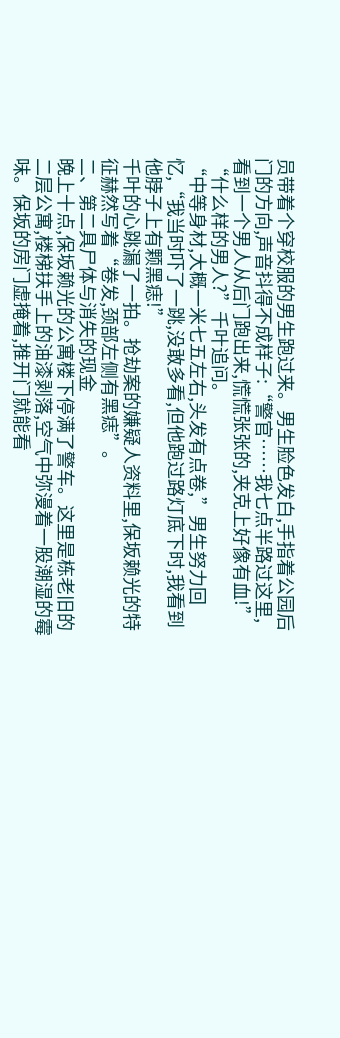员带着个穿校服的男生跑过来。男生脸色发白,手指着公园后门的方向,声音抖得不成样子:“警官……我七点半路过这里,看到一个男人从后门跑出来,慌慌张张的,夹克上好像有血!”
“什么样的男人?”千叶追问。
“中等身材,大概一米七五左右,头发有点卷,”男生努力回忆,“我当时吓了一跳,没敢多看,但他跑过路灯底下时,我看到他脖子上有颗黑痣!”
千叶的心跳漏了一拍。抢劫案的嫌疑人资料里,保坂赖光的特征赫然写着“卷发,颈部左侧有黑痣”。
二、第二具尸体与消失的现金
晚上十点,保坂赖光的公寓楼下停满了警车。这里是栋老旧的二层公寓,楼梯扶手上的油漆剥落,空气中弥漫着一股潮湿的霉味。保坂的房门虚掩着,推开门就能看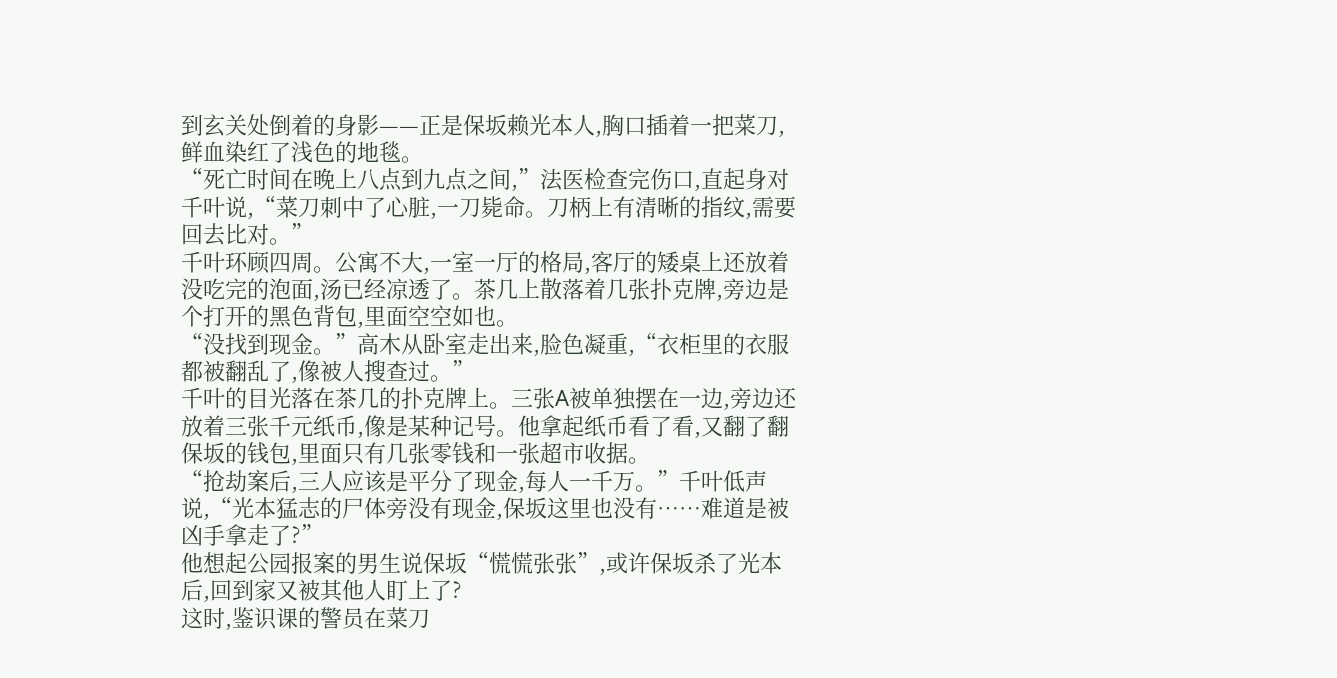到玄关处倒着的身影——正是保坂赖光本人,胸口插着一把菜刀,鲜血染红了浅色的地毯。
“死亡时间在晚上八点到九点之间,”法医检查完伤口,直起身对千叶说,“菜刀刺中了心脏,一刀毙命。刀柄上有清晰的指纹,需要回去比对。”
千叶环顾四周。公寓不大,一室一厅的格局,客厅的矮桌上还放着没吃完的泡面,汤已经凉透了。茶几上散落着几张扑克牌,旁边是个打开的黑色背包,里面空空如也。
“没找到现金。”高木从卧室走出来,脸色凝重,“衣柜里的衣服都被翻乱了,像被人搜查过。”
千叶的目光落在茶几的扑克牌上。三张A被单独摆在一边,旁边还放着三张千元纸币,像是某种记号。他拿起纸币看了看,又翻了翻保坂的钱包,里面只有几张零钱和一张超市收据。
“抢劫案后,三人应该是平分了现金,每人一千万。”千叶低声说,“光本猛志的尸体旁没有现金,保坂这里也没有……难道是被凶手拿走了?”
他想起公园报案的男生说保坂“慌慌张张”,或许保坂杀了光本后,回到家又被其他人盯上了?
这时,鉴识课的警员在菜刀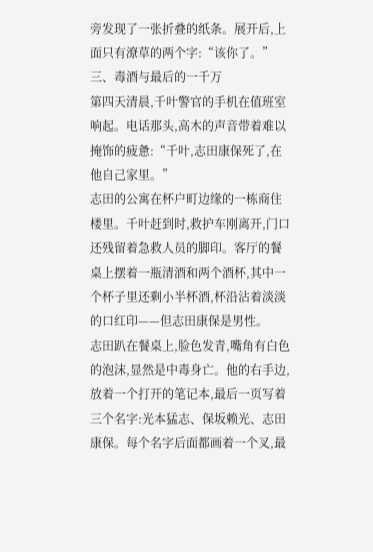旁发现了一张折叠的纸条。展开后,上面只有潦草的两个字:“该你了。”
三、毒酒与最后的一千万
第四天清晨,千叶警官的手机在值班室响起。电话那头,高木的声音带着难以掩饰的疲惫:“千叶,志田康保死了,在他自己家里。”
志田的公寓在杯户町边缘的一栋商住楼里。千叶赶到时,救护车刚离开,门口还残留着急救人员的脚印。客厅的餐桌上摆着一瓶清酒和两个酒杯,其中一个杯子里还剩小半杯酒,杯沿沾着淡淡的口红印——但志田康保是男性。
志田趴在餐桌上,脸色发青,嘴角有白色的泡沫,显然是中毒身亡。他的右手边,放着一个打开的笔记本,最后一页写着三个名字:光本猛志、保坂赖光、志田康保。每个名字后面都画着一个叉,最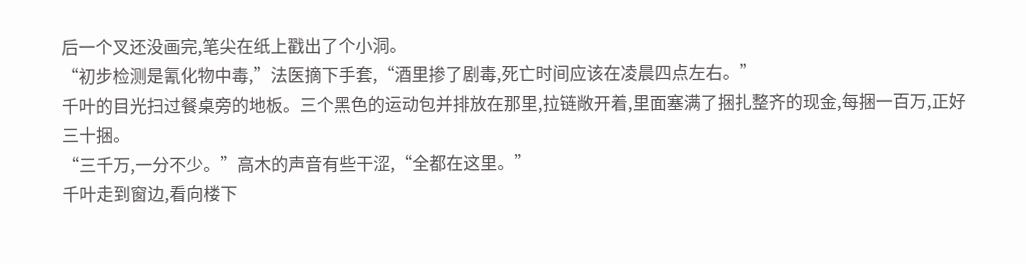后一个叉还没画完,笔尖在纸上戳出了个小洞。
“初步检测是氰化物中毒,”法医摘下手套,“酒里掺了剧毒,死亡时间应该在凌晨四点左右。”
千叶的目光扫过餐桌旁的地板。三个黑色的运动包并排放在那里,拉链敞开着,里面塞满了捆扎整齐的现金,每捆一百万,正好三十捆。
“三千万,一分不少。”高木的声音有些干涩,“全都在这里。”
千叶走到窗边,看向楼下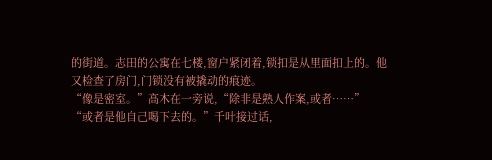的街道。志田的公寓在七楼,窗户紧闭着,锁扣是从里面扣上的。他又检查了房门,门锁没有被撬动的痕迹。
“像是密室。”高木在一旁说,“除非是熟人作案,或者……”
“或者是他自己喝下去的。”千叶接过话,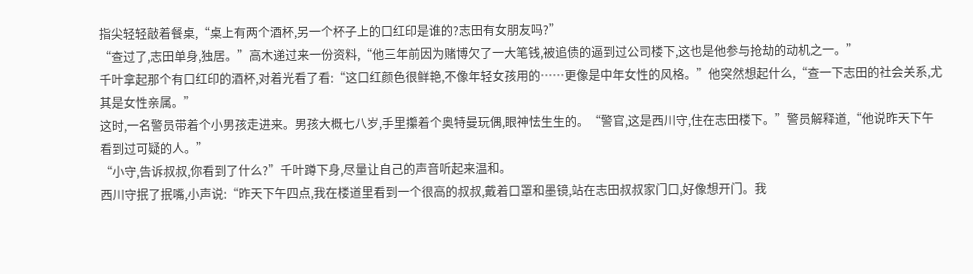指尖轻轻敲着餐桌,“桌上有两个酒杯,另一个杯子上的口红印是谁的?志田有女朋友吗?”
“查过了,志田单身,独居。”高木递过来一份资料,“他三年前因为赌博欠了一大笔钱,被追债的逼到过公司楼下,这也是他参与抢劫的动机之一。”
千叶拿起那个有口红印的酒杯,对着光看了看:“这口红颜色很鲜艳,不像年轻女孩用的……更像是中年女性的风格。”他突然想起什么,“查一下志田的社会关系,尤其是女性亲属。”
这时,一名警员带着个小男孩走进来。男孩大概七八岁,手里攥着个奥特曼玩偶,眼神怯生生的。“警官,这是西川守,住在志田楼下。”警员解释道,“他说昨天下午看到过可疑的人。”
“小守,告诉叔叔,你看到了什么?”千叶蹲下身,尽量让自己的声音听起来温和。
西川守抿了抿嘴,小声说:“昨天下午四点,我在楼道里看到一个很高的叔叔,戴着口罩和墨镜,站在志田叔叔家门口,好像想开门。我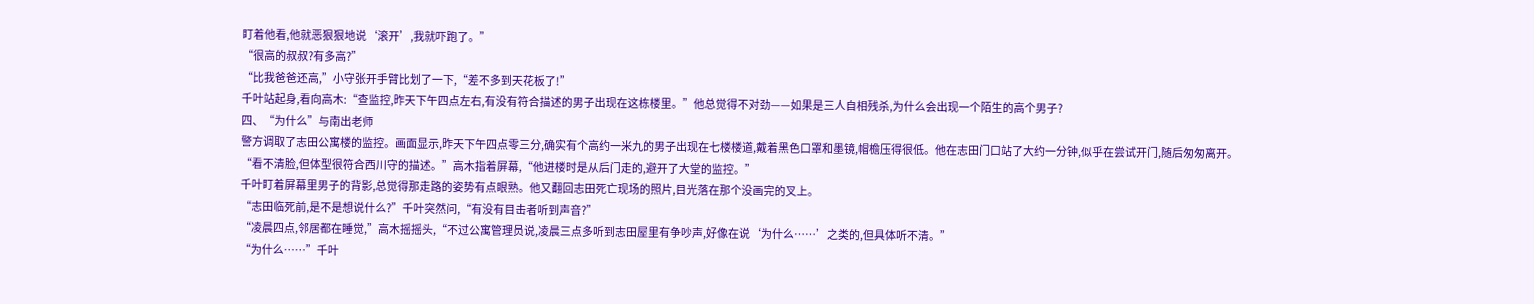盯着他看,他就恶狠狠地说‘滚开’,我就吓跑了。”
“很高的叔叔?有多高?”
“比我爸爸还高,”小守张开手臂比划了一下,“差不多到天花板了!”
千叶站起身,看向高木:“查监控,昨天下午四点左右,有没有符合描述的男子出现在这栋楼里。”他总觉得不对劲——如果是三人自相残杀,为什么会出现一个陌生的高个男子?
四、“为什么”与南出老师
警方调取了志田公寓楼的监控。画面显示,昨天下午四点零三分,确实有个高约一米九的男子出现在七楼楼道,戴着黑色口罩和墨镜,帽檐压得很低。他在志田门口站了大约一分钟,似乎在尝试开门,随后匆匆离开。
“看不清脸,但体型很符合西川守的描述。”高木指着屏幕,“他进楼时是从后门走的,避开了大堂的监控。”
千叶盯着屏幕里男子的背影,总觉得那走路的姿势有点眼熟。他又翻回志田死亡现场的照片,目光落在那个没画完的叉上。
“志田临死前,是不是想说什么?”千叶突然问,“有没有目击者听到声音?”
“凌晨四点,邻居都在睡觉,”高木摇摇头,“不过公寓管理员说,凌晨三点多听到志田屋里有争吵声,好像在说‘为什么……’之类的,但具体听不清。”
“为什么……”千叶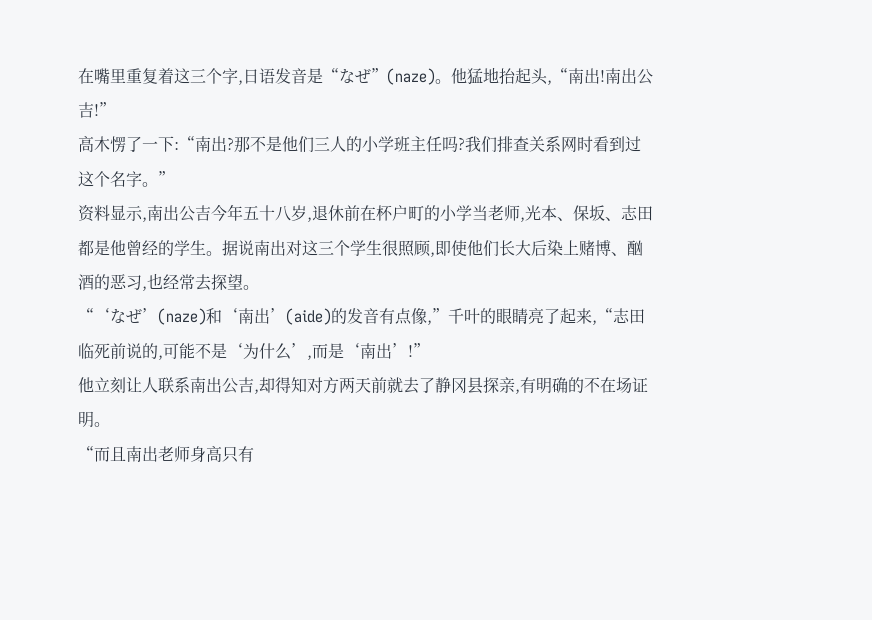在嘴里重复着这三个字,日语发音是“なぜ”(naze)。他猛地抬起头,“南出!南出公吉!”
高木愣了一下:“南出?那不是他们三人的小学班主任吗?我们排查关系网时看到过这个名字。”
资料显示,南出公吉今年五十八岁,退休前在杯户町的小学当老师,光本、保坂、志田都是他曾经的学生。据说南出对这三个学生很照顾,即使他们长大后染上赌博、酗酒的恶习,也经常去探望。
“‘なぜ’(naze)和‘南出’(aide)的发音有点像,”千叶的眼睛亮了起来,“志田临死前说的,可能不是‘为什么’,而是‘南出’!”
他立刻让人联系南出公吉,却得知对方两天前就去了静冈县探亲,有明确的不在场证明。
“而且南出老师身高只有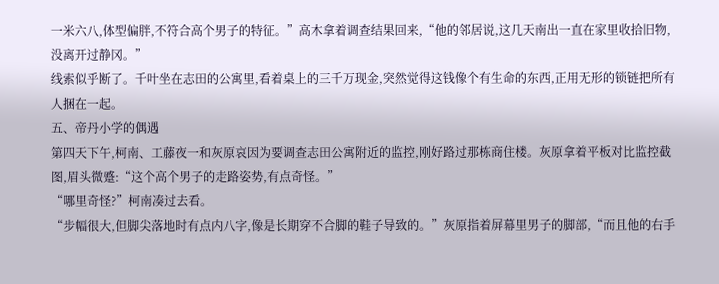一米六八,体型偏胖,不符合高个男子的特征。”高木拿着调查结果回来,“他的邻居说,这几天南出一直在家里收拾旧物,没离开过静冈。”
线索似乎断了。千叶坐在志田的公寓里,看着桌上的三千万现金,突然觉得这钱像个有生命的东西,正用无形的锁链把所有人捆在一起。
五、帝丹小学的偶遇
第四天下午,柯南、工藤夜一和灰原哀因为要调查志田公寓附近的监控,刚好路过那栋商住楼。灰原拿着平板对比监控截图,眉头微蹙:“这个高个男子的走路姿势,有点奇怪。”
“哪里奇怪?”柯南凑过去看。
“步幅很大,但脚尖落地时有点内八字,像是长期穿不合脚的鞋子导致的。”灰原指着屏幕里男子的脚部,“而且他的右手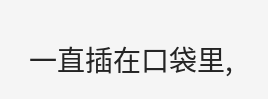一直插在口袋里,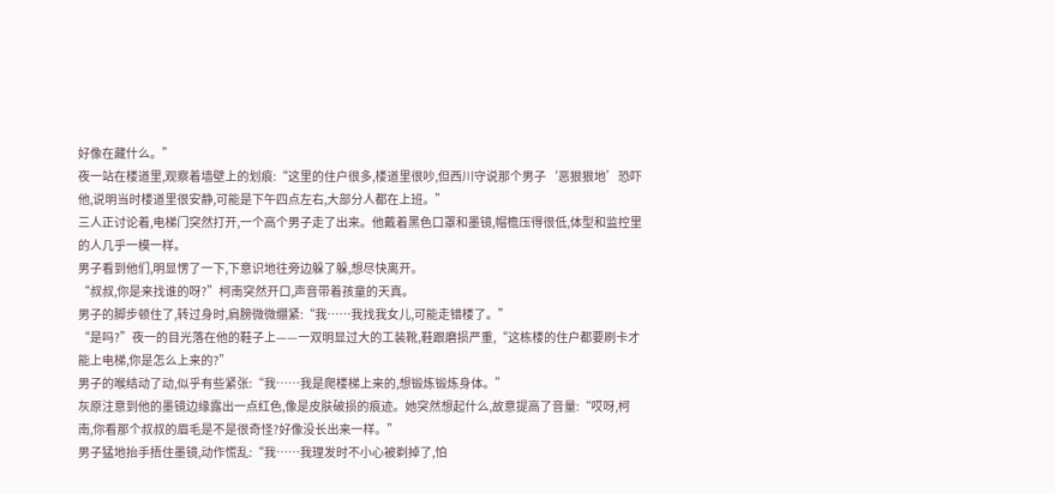好像在藏什么。”
夜一站在楼道里,观察着墙壁上的划痕:“这里的住户很多,楼道里很吵,但西川守说那个男子‘恶狠狠地’恐吓他,说明当时楼道里很安静,可能是下午四点左右,大部分人都在上班。”
三人正讨论着,电梯门突然打开,一个高个男子走了出来。他戴着黑色口罩和墨镜,帽檐压得很低,体型和监控里的人几乎一模一样。
男子看到他们,明显愣了一下,下意识地往旁边躲了躲,想尽快离开。
“叔叔,你是来找谁的呀?”柯南突然开口,声音带着孩童的天真。
男子的脚步顿住了,转过身时,肩膀微微绷紧:“我……我找我女儿,可能走错楼了。”
“是吗?”夜一的目光落在他的鞋子上——一双明显过大的工装靴,鞋跟磨损严重,“这栋楼的住户都要刷卡才能上电梯,你是怎么上来的?”
男子的喉结动了动,似乎有些紧张:“我……我是爬楼梯上来的,想锻炼锻炼身体。”
灰原注意到他的墨镜边缘露出一点红色,像是皮肤破损的痕迹。她突然想起什么,故意提高了音量:“哎呀,柯南,你看那个叔叔的眉毛是不是很奇怪?好像没长出来一样。”
男子猛地抬手捂住墨镜,动作慌乱:“我……我理发时不小心被剃掉了,怕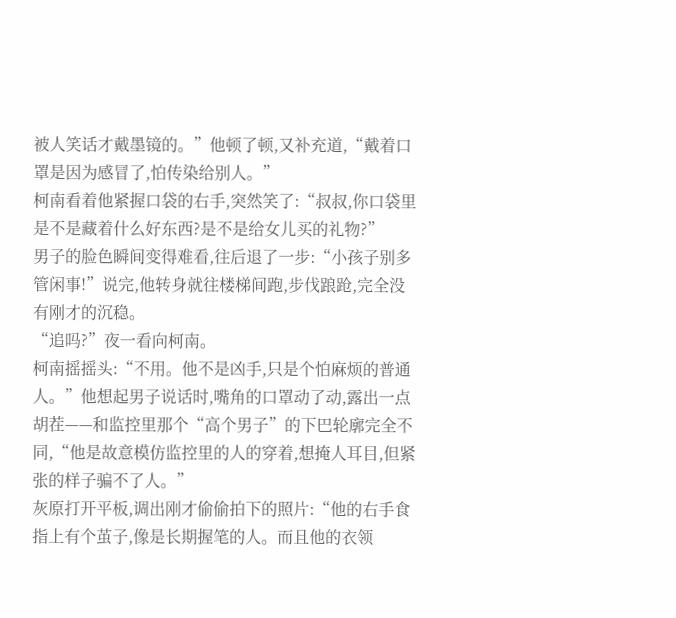被人笑话才戴墨镜的。”他顿了顿,又补充道,“戴着口罩是因为感冒了,怕传染给别人。”
柯南看着他紧握口袋的右手,突然笑了:“叔叔,你口袋里是不是藏着什么好东西?是不是给女儿买的礼物?”
男子的脸色瞬间变得难看,往后退了一步:“小孩子别多管闲事!”说完,他转身就往楼梯间跑,步伐踉跄,完全没有刚才的沉稳。
“追吗?”夜一看向柯南。
柯南摇摇头:“不用。他不是凶手,只是个怕麻烦的普通人。”他想起男子说话时,嘴角的口罩动了动,露出一点胡茬——和监控里那个“高个男子”的下巴轮廓完全不同,“他是故意模仿监控里的人的穿着,想掩人耳目,但紧张的样子骗不了人。”
灰原打开平板,调出刚才偷偷拍下的照片:“他的右手食指上有个茧子,像是长期握笔的人。而且他的衣领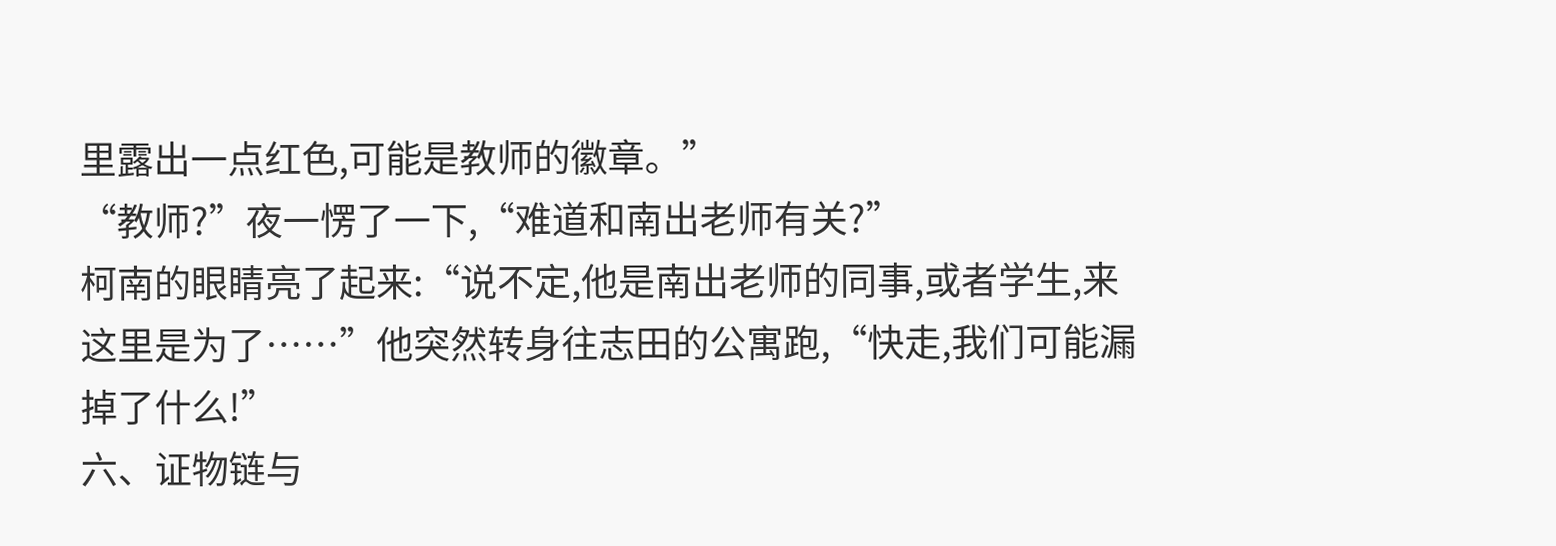里露出一点红色,可能是教师的徽章。”
“教师?”夜一愣了一下,“难道和南出老师有关?”
柯南的眼睛亮了起来:“说不定,他是南出老师的同事,或者学生,来这里是为了……”他突然转身往志田的公寓跑,“快走,我们可能漏掉了什么!”
六、证物链与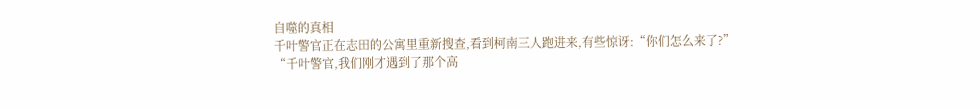自噬的真相
千叶警官正在志田的公寓里重新搜查,看到柯南三人跑进来,有些惊讶:“你们怎么来了?”
“千叶警官,我们刚才遇到了那个高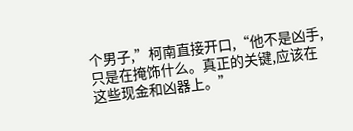个男子,”柯南直接开口,“他不是凶手,只是在掩饰什么。真正的关键,应该在这些现金和凶器上。”